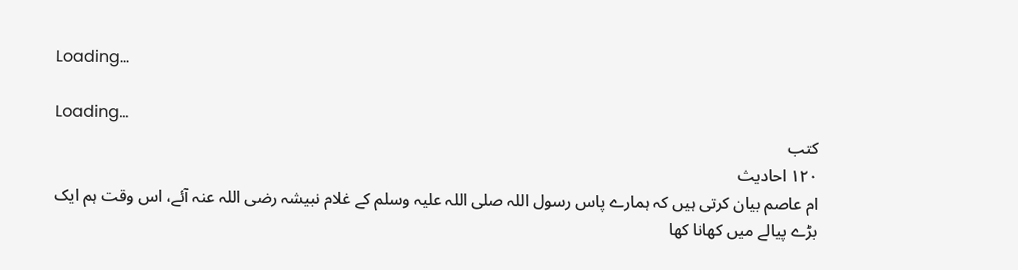Loading...

Loading...
کتب
۱۲۰ احادیث
ام عاصم بیان کرتی ہیں کہ ہمارے پاس رسول اللہ صلی اللہ علیہ وسلم کے غلام نبیشہ رضی اللہ عنہ آئے، اس وقت ہم ایک بڑے پیالے میں کھانا کھا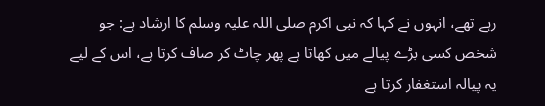رہے تھے، انہوں نے کہا کہ نبی اکرم صلی اللہ علیہ وسلم کا ارشاد ہے: جو شخص کسی بڑے پیالے میں کھاتا ہے پھر چاٹ کر صاف کرتا ہے، اس کے لیے یہ پیالہ استغفار کرتا ہے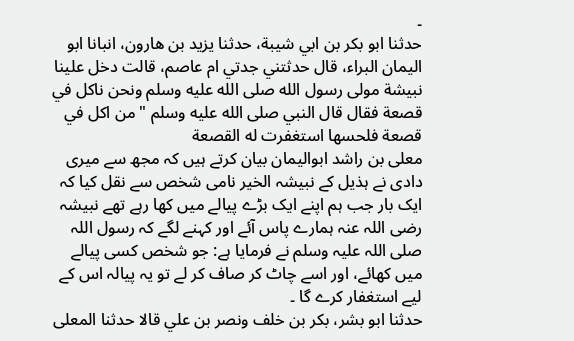۔
حدثنا ابو بكر بن ابي شيبة، حدثنا يزيد بن هارون، انبانا ابو اليمان البراء، قال حدثتني جدتي ام عاصم، قالت دخل علينا نبيشة مولى رسول الله صلى الله عليه وسلم ونحن ناكل في قصعة فقال قال النبي صلى الله عليه وسلم " من اكل في قصعة فلحسها استغفرت له القصعة
معلی بن راشد ابوالیمان بیان کرتے ہیں کہ مجھ سے میری دادی نے ہذیل کے نبیشہ الخیر نامی شخص سے نقل کیا کہ ایک بار جب ہم اپنے ایک بڑے پیالے میں کھا رہے تھے نبیشہ رضی اللہ عنہ ہمارے پاس آئے اور کہنے لگے کہ رسول اللہ صلی اللہ علیہ وسلم نے فرمایا ہے: جو شخص کسی پیالے میں کھائے، اور اسے چاٹ کر صاف کر لے تو یہ پیالہ اس کے لیے استغفار کرے گا ۔
حدثنا ابو بشر، بكر بن خلف ونصر بن علي قالا حدثنا المعلى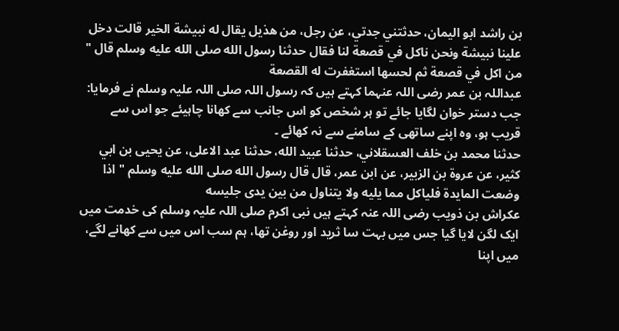بن راشد ابو اليمان، حدثتني جدتي، عن رجل، من هذيل يقال له نبيشة الخير قالت دخل علينا نبيشة ونحن ناكل في قصعة لنا فقال حدثنا رسول الله صلى الله عليه وسلم قال " من اكل في قصعة ثم لحسها استغفرت له القصعة
عبداللہ بن عمر رضی اللہ عنہما کہتے ہیں کہ رسول اللہ صلی اللہ علیہ وسلم نے فرمایا: جب دستر خوان لگایا جائے تو ہر شخص کو اس جانب سے کھانا چاہیئے جو اس سے قریب ہو، وہ اپنے ساتھی کے سامنے سے نہ کھائے ۔
حدثنا محمد بن خلف العسقلاني، حدثنا عبيد الله، حدثنا عبد الاعلى، عن يحيى بن ابي كثير، عن عروة بن الزبير، عن ابن عمر، قال قال رسول الله صلى الله عليه وسلم " اذا وضعت المايدة فلياكل مما يليه ولا يتناول من بين يدى جليسه
عکراش بن ذویب رضی اللہ عنہ کہتے ہیں نبی اکرم صلی اللہ علیہ وسلم کی خدمت میں ایک لگن لایا گیا جس میں بہت سا ثرید اور روغن تھا، ہم سب اس میں سے کھانے لگے، میں اپنا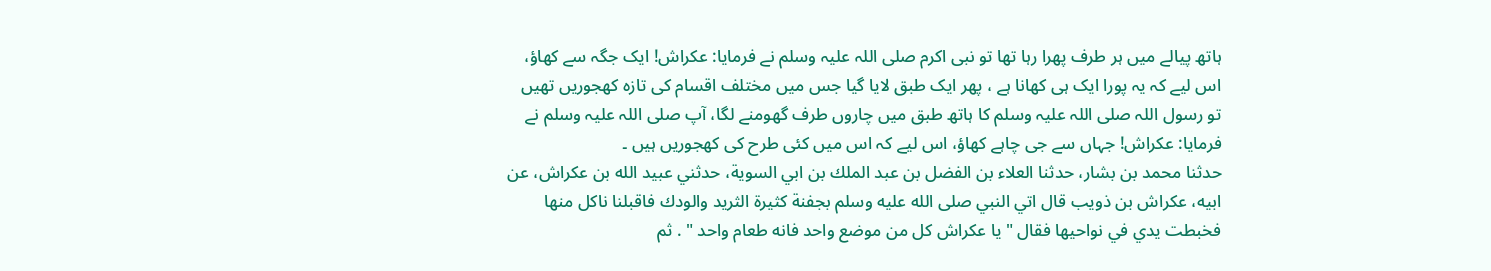ہاتھ پیالے میں ہر طرف پھرا رہا تھا تو نبی اکرم صلی اللہ علیہ وسلم نے فرمایا: عکراش! ایک جگہ سے کھاؤ، اس لیے کہ یہ پورا ایک ہی کھانا ہے ، پھر ایک طبق لایا گیا جس میں مختلف اقسام کی تازہ کھجوریں تھیں تو رسول اللہ صلی اللہ علیہ وسلم کا ہاتھ طبق میں چاروں طرف گھومنے لگا، آپ صلی اللہ علیہ وسلم نے فرمایا: عکراش! جہاں سے جی چاہے کھاؤ، اس لیے کہ اس میں کئی طرح کی کھجوریں ہیں ۔
حدثنا محمد بن بشار، حدثنا العلاء بن الفضل بن عبد الملك بن ابي السوية، حدثني عبيد الله بن عكراش، عن ابيه، عكراش بن ذويب قال اتي النبي صلى الله عليه وسلم بجفنة كثيرة الثريد والودك فاقبلنا ناكل منها فخبطت يدي في نواحيها فقال " يا عكراش كل من موضع واحد فانه طعام واحد " . ثم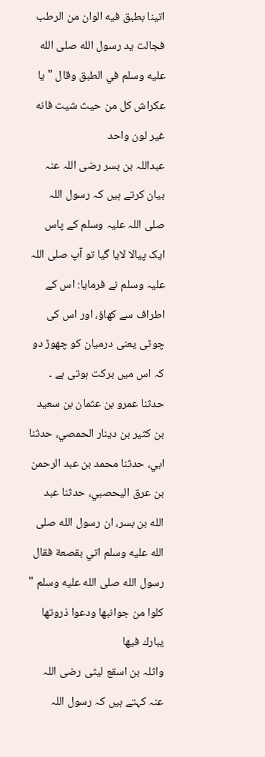اتينا بطبق فيه الوان من الرطب فجالت يد رسول الله صلى الله عليه وسلم في الطبق وقال " يا عكراش كل من حيث شيت فانه غير لون واحد
عبداللہ بن بسر رضی اللہ عنہ بیان کرتے ہیں کہ رسول اللہ صلی اللہ علیہ وسلم کے پاس ایک پیالا لایا گیا تو آپ صلی اللہ علیہ وسلم نے فرمایا: اس کے اطراف سے کھاؤ، اور اس کی چوٹی یعنی درمیان کو چھوڑ دو کہ اس میں برکت ہوتی ہے ۔
حدثنا عمرو بن عثمان بن سعيد بن كثير بن دينار الحمصي، حدثنا ابي، حدثنا محمد بن عبد الرحمن بن عرق اليحصبي، حدثنا عبد الله بن بسر، ان رسول الله صلى الله عليه وسلم اتي بقصعة فقال رسول الله صلى الله عليه وسلم " كلوا من جوانبها ودعوا ذروتها يبارك فيها
واثلہ بن اسقع لیثی رضی اللہ عنہ کہتے ہیں کہ رسول اللہ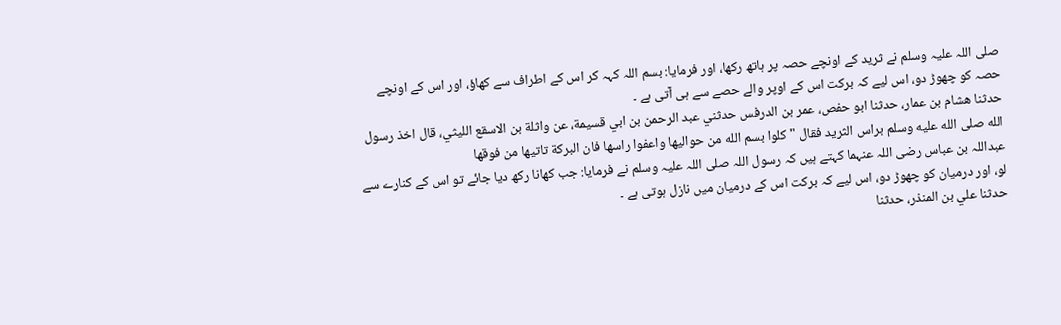صلی اللہ علیہ وسلم نے ثرید کے اونچے حصہ پر ہاتھ رکھا، اور فرمایا: بسم اللہ کہہ کر اس کے اطراف سے کھاؤ، اور اس کے اونچے حصہ کو چھوڑ دو، اس لیے کہ برکت اس کے اوپر والے حصے سے ہی آتی ہے ۔
حدثنا هشام بن عمار، حدثنا ابو حفص، عمر بن الدرفس حدثني عبد الرحمن بن ابي قسيمة، عن واثلة بن الاسقع الليثي، قال اخذ رسول الله صلى الله عليه وسلم براس الثريد فقال " كلوا بسم الله من حواليها واعفوا راسها فان البركة تاتيها من فوقها
عبداللہ بن عباس رضی اللہ عنہما کہتے ہیں کہ رسول اللہ صلی اللہ علیہ وسلم نے فرمایا: جب کھانا رکھ دیا جائے تو اس کے کنارے سے لو، اور درمیان کو چھوڑ دو، اس لیے کہ برکت اس کے درمیان میں نازل ہوتی ہے ۔
حدثنا علي بن المنذر، حدثنا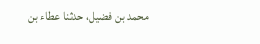محمد بن فضيل، حدثنا عطاء بن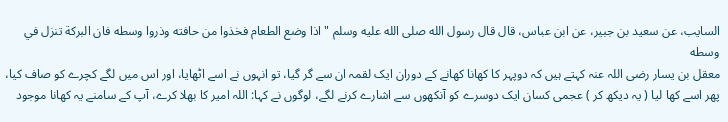السايب، عن سعيد بن جبير، عن ابن عباس، قال قال رسول الله صلى الله عليه وسلم " اذا وضع الطعام فخذوا من حافته وذروا وسطه فان البركة تنزل في وسطه
معقل بن یسار رضی اللہ عنہ کہتے ہیں کہ دوپہر کا کھانا کھانے کے دوران ایک لقمہ ان سے گر گیا، تو انہوں نے اسے اٹھایا، اور اس میں لگے کچرے کو صاف کیا، پھر اسے کھا لیا ( یہ دیکھ کر ) عجمی کسان ایک دوسرے کو آنکھوں سے اشارے کرنے لگے، لوگوں نے کہا: اللہ امیر کا بھلا کرے، آپ کے سامنے یہ کھانا موجود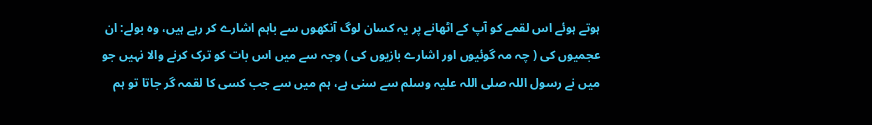ہوتے ہوئے اس لقمے کو آپ کے اٹھانے پر یہ کسان لوگ آنکھوں سے باہم اشارے کر رہے ہیں، وہ بولے: ان عجمیوں کی ( چہ مہ گوئیوں اور اشارے بازیوں کی ) وجہ سے میں اس بات کو ترک کرنے والا نہیں جو میں نے رسول اللہ صلی اللہ علیہ وسلم سے سنی ہے، ہم میں سے جب کسی کا لقمہ گر جاتا تو ہم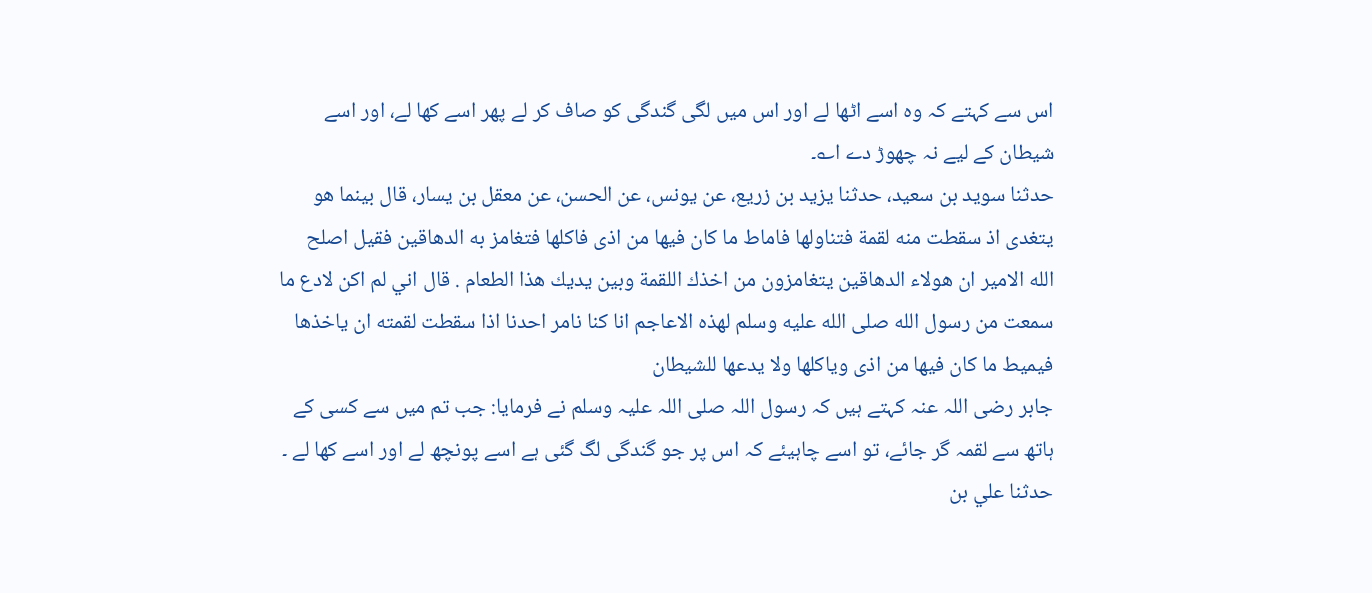اس سے کہتے کہ وہ اسے اٹھا لے اور اس میں لگی گندگی کو صاف کر لے پھر اسے کھا لے، اور اسے شیطان کے لیے نہ چھوڑ دے ا؎۔
حدثنا سويد بن سعيد، حدثنا يزيد بن زريع، عن يونس، عن الحسن، عن معقل بن يسار، قال بينما هو يتغدى اذ سقطت منه لقمة فتناولها فاماط ما كان فيها من اذى فاكلها فتغامز به الدهاقين فقيل اصلح الله الامير ان هولاء الدهاقين يتغامزون من اخذك اللقمة وبين يديك هذا الطعام . قال اني لم اكن لادع ما سمعت من رسول الله صلى الله عليه وسلم لهذه الاعاجم انا كنا نامر احدنا اذا سقطت لقمته ان ياخذها فيميط ما كان فيها من اذى وياكلها ولا يدعها للشيطان
جابر رضی اللہ عنہ کہتے ہیں کہ رسول اللہ صلی اللہ علیہ وسلم نے فرمایا: جب تم میں سے کسی کے ہاتھ سے لقمہ گر جائے، تو اسے چاہیئے کہ اس پر جو گندگی لگ گئی ہے اسے پونچھ لے اور اسے کھا لے ۔
حدثنا علي بن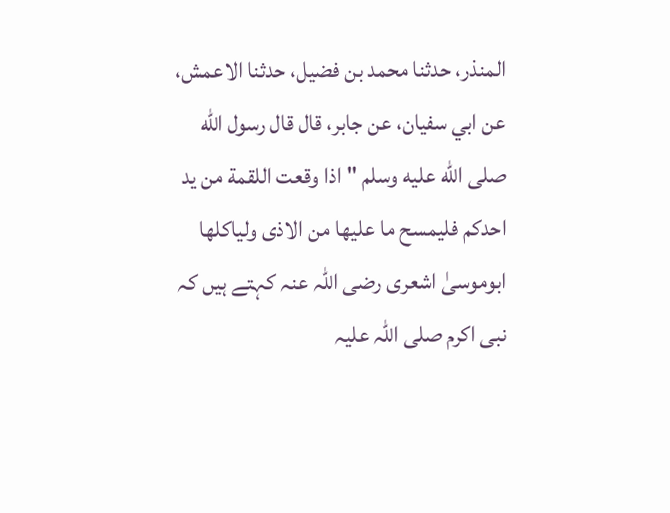المنذر، حدثنا محمد بن فضيل، حدثنا الاعمش، عن ابي سفيان، عن جابر، قال قال رسول الله صلى الله عليه وسلم " اذا وقعت اللقمة من يد احدكم فليمسح ما عليها من الاذى ولياكلها
ابوموسیٰ اشعری رضی اللہ عنہ کہتے ہیں کہ نبی اکرم صلی اللہ علیہ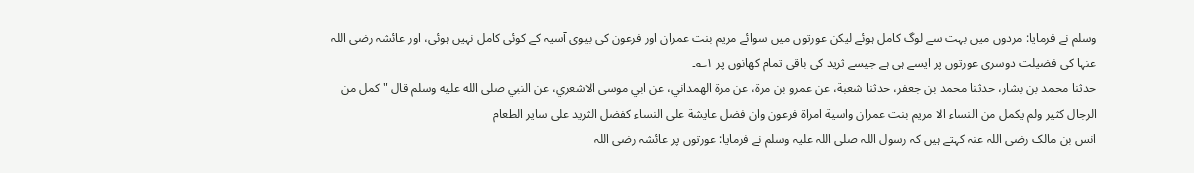وسلم نے فرمایا: مردوں میں بہت سے لوگ کامل ہوئے لیکن عورتوں میں سوائے مریم بنت عمران اور فرعون کی بیوی آسیہ کے کوئی کامل نہیں ہوئی، اور عائشہ رضی اللہ عنہا کی فضیلت دوسری عورتوں پر ایسے ہی ہے جیسے ثرید کی باقی تمام کھانوں پر ۱؎۔
حدثنا محمد بن بشار، حدثنا محمد بن جعفر، حدثنا شعبة، عن عمرو بن مرة، عن مرة الهمداني، عن ابي موسى الاشعري، عن النبي صلى الله عليه وسلم قال " كمل من الرجال كثير ولم يكمل من النساء الا مريم بنت عمران واسية امراة فرعون وان فضل عايشة على النساء كفضل الثريد على ساير الطعام
انس بن مالک رضی اللہ عنہ کہتے ہیں کہ رسول اللہ صلی اللہ علیہ وسلم نے فرمایا: عورتوں پر عائشہ رضی اللہ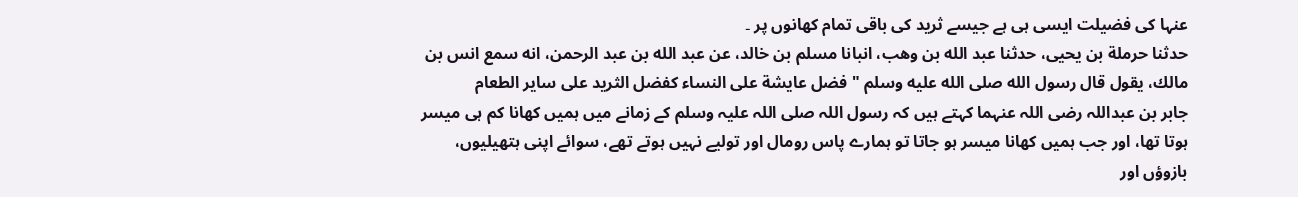عنہا کی فضیلت ایسی ہی ہے جیسے ثرید کی باقی تمام کھانوں پر ۔
حدثنا حرملة بن يحيى، حدثنا عبد الله بن وهب، انبانا مسلم بن خالد، عن عبد الله بن عبد الرحمن، انه سمع انس بن مالك، يقول قال رسول الله صلى الله عليه وسلم " فضل عايشة على النساء كفضل الثريد على ساير الطعام
جابر بن عبداللہ رضی اللہ عنہما کہتے ہیں کہ رسول اللہ صلی اللہ علیہ وسلم کے زمانے میں ہمیں کھانا کم ہی میسر ہوتا تھا، اور جب ہمیں کھانا میسر ہو جاتا تو ہمارے پاس رومال اور تولیے نہیں ہوتے تھے، سوائے اپنی ہتھیلیوں، بازوؤں اور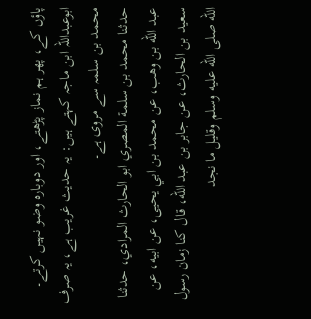پاؤں کے، پھر ہم نماز پڑھتے، اور دوبارہ وضو نہیں کرتے۔ ابوعبداللہ ابن ماجہ کہتے ہیں: یہ حدیث غریب ہے، یہ صرف محمد بن سلمہ سے مروی ہے۔
حدثنا محمد بن سلمة المصري ابو الحارث المرادي، حدثنا عبد الله بن وهب، عن محمد بن ابي يحيى، عن ابيه، عن سعيد بن الحارث، عن جابر بن عبد الله، قال كنا زمان رسول الله صلى الله عليه وسلم وقليل ما نجد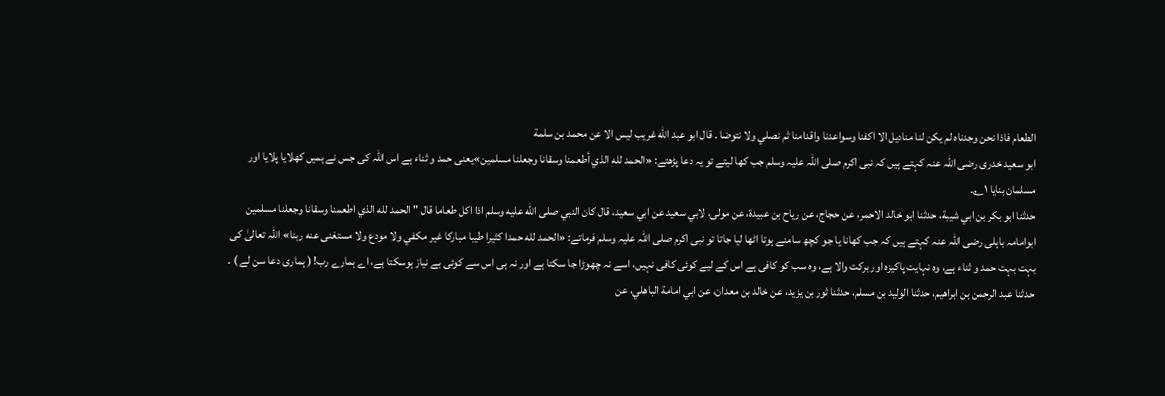الطعام فاذا نحن وجدناه لم يكن لنا مناديل الا اكفنا وسواعدنا واقدامنا ثم نصلي ولا نتوضا . قال ابو عبد الله غريب ليس الا عن محمد بن سلمة
ابو سعید خدری رضی اللہ عنہ کہتے ہیں کہ نبی اکرم صلی اللہ علیہ وسلم جب کھا لیتے تو یہ دعا پڑھتے: «الحمد لله الذي أطعمنا وسقانا وجعلنا مسلمين»یعنی حمد و ثناء ہے اس اللہ کی جس نے ہمیں کھلایا پلایا اور مسلمان بنایا ۱؎۔
حدثنا ابو بكر بن ابي شيبة، حدثنا ابو خالد الاحمر، عن حجاج، عن رياح بن عبيدة، عن مولى، لابي سعيد عن ابي سعيد، قال كان النبي صلى الله عليه وسلم اذا اكل طعاما قال " الحمد لله الذي اطعمنا وسقانا وجعلنا مسلمين
ابوامامہ باہلی رضی اللہ عنہ کہتے ہیں کہ جب کھانا یا جو کچھ سامنے ہوتا اٹھا لیا جاتا تو نبی اکرم صلی اللہ علیہ وسلم فرماتے: «الحمد لله حمدا كثيرا طيبا مباركا غير مكفي ولا مودع ولا مستغنى عنه ربنا» اللہ تعالیٰ کی بہت بہت حمد و ثناء ہے، وہ نہایت پاکیزہ اور برکت والا ہے، وہ سب کو کافی ہے اس کے لیے کوئی کافی نہیں، اسے نہ چھوڑا جا سکتا ہے اور نہ ہی اس سے کوئی بے نیاز ہوسکتا ہے، اے ہمارے رب! ( ہماری دعا سن لے ) ۔
حدثنا عبد الرحمن بن ابراهيم، حدثنا الوليد بن مسلم، حدثنا ثور بن يزيد، عن خالد بن معدان، عن ابي امامة الباهلي، عن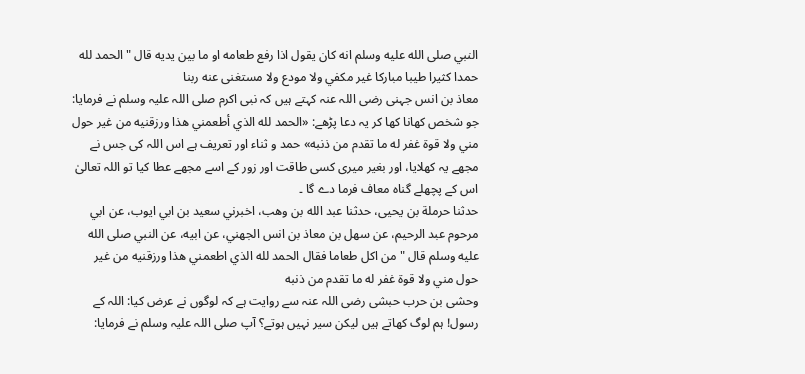النبي صلى الله عليه وسلم انه كان يقول اذا رفع طعامه او ما بين يديه قال " الحمد لله حمدا كثيرا طيبا مباركا غير مكفي ولا مودع ولا مستغنى عنه ربنا
معاذ بن انس جہنی رضی اللہ عنہ کہتے ہیں کہ نبی اکرم صلی اللہ علیہ وسلم نے فرمایا: جو شخص کھانا کھا کر یہ دعا پڑھے: «الحمد لله الذي أطعمني هذا ورزقنيه من غير حول مني ولا قوة غفر له ما تقدم من ذنبه» حمد و ثناء اور تعریف ہے اس اللہ کی جس نے مجھے یہ کھلایا، اور بغیر میری کسی طاقت اور زور کے اسے مجھے عطا کیا تو اللہ تعالیٰ اس کے پچھلے گناہ معاف فرما دے گا ۔
حدثنا حرملة بن يحيى، حدثنا عبد الله بن وهب، اخبرني سعيد بن ابي ايوب، عن ابي مرحوم عبد الرحيم، عن سهل بن معاذ بن انس الجهني، عن ابيه، عن النبي صلى الله عليه وسلم قال " من اكل طعاما فقال الحمد لله الذي اطعمني هذا ورزقنيه من غير حول مني ولا قوة غفر له ما تقدم من ذنبه
وحشی بن حرب حبشی رضی اللہ عنہ سے روایت ہے کہ لوگوں نے عرض کیا: اللہ کے رسول! ہم لوگ کھاتے ہیں لیکن سیر نہیں ہوتے؟ آپ صلی اللہ علیہ وسلم نے فرمایا: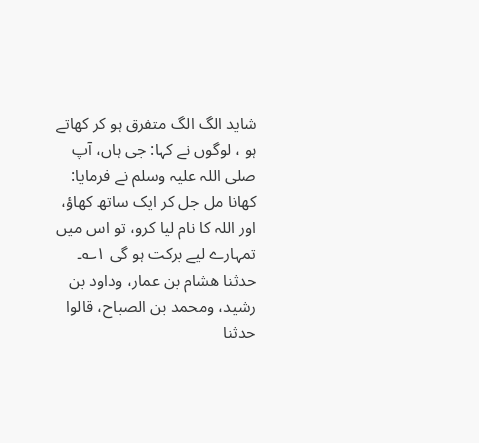شاید الگ الگ متفرق ہو کر کھاتے ہو ، لوگوں نے کہا: جی ہاں، آپ صلی اللہ علیہ وسلم نے فرمایا: کھانا مل جل کر ایک ساتھ کھاؤ، اور اللہ کا نام لیا کرو، تو اس میں تمہارے لیے برکت ہو گی ۱؎۔
حدثنا هشام بن عمار، وداود بن رشيد، ومحمد بن الصباح، قالوا حدثنا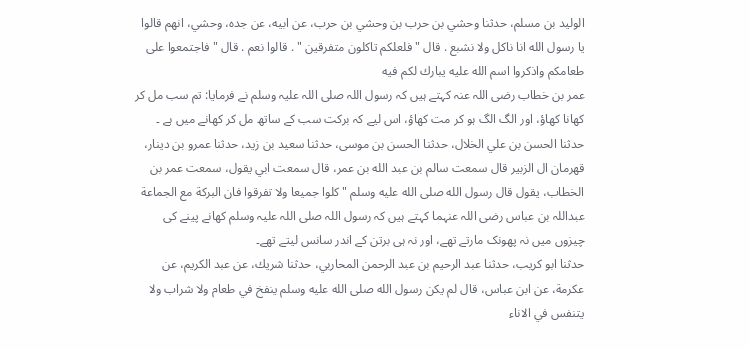الوليد بن مسلم، حدثنا وحشي بن حرب بن وحشي بن حرب، عن ابيه، عن جده، وحشي، انهم قالوا يا رسول الله انا ناكل ولا نشبع . قال " فلعلكم تاكلون متفرقين " . قالوا نعم . قال " فاجتمعوا على طعامكم واذكروا اسم الله عليه يبارك لكم فيه
عمر بن خطاب رضی اللہ عنہ کہتے ہیں کہ رسول اللہ صلی اللہ علیہ وسلم نے فرمایا: تم سب مل کر کھانا کھاؤ، اور الگ الگ ہو کر مت کھاؤ، اس لیے کہ برکت سب کے ساتھ مل کر کھانے میں ہے ۔
حدثنا الحسن بن علي الخلال، حدثنا الحسن بن موسى، حدثنا سعيد بن زيد، حدثنا عمرو بن دينار، قهرمان ال الزبير قال سمعت سالم بن عبد الله بن عمر، قال سمعت ابي يقول، سمعت عمر بن الخطاب، يقول قال رسول الله صلى الله عليه وسلم " كلوا جميعا ولا تفرقوا فان البركة مع الجماعة
عبداللہ بن عباس رضی اللہ عنہما کہتے ہیں کہ رسول اللہ صلی اللہ علیہ وسلم کھانے پینے کی چیزوں میں نہ پھونک مارتے تھے، اور نہ ہی برتن کے اندر سانس لیتے تھے۔
حدثنا ابو كريب، حدثنا عبد الرحيم بن عبد الرحمن المحاربي، حدثنا شريك، عن عبد الكريم، عن عكرمة، عن ابن عباس، قال لم يكن رسول الله صلى الله عليه وسلم ينفخ في طعام ولا شراب ولا يتنفس في الاناء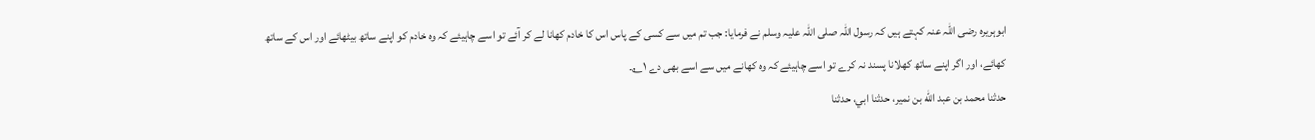ابوہریرہ رضی اللہ عنہ کہتے ہیں کہ رسول اللہ صلی اللہ علیہ وسلم نے فرمایا: جب تم میں سے کسی کے پاس اس کا خادم کھانا لے کر آئے تو اسے چاہیئے کہ وہ خادم کو اپنے ساتھ بیٹھائے اور اس کے ساتھ کھائے، اور اگر اپنے ساتھ کھلانا پسند نہ کرے تو اسے چاہیئے کہ وہ کھانے میں سے اسے بھی دے ۱؎۔
حدثنا محمد بن عبد الله بن نمير، حدثنا ابي، حدثنا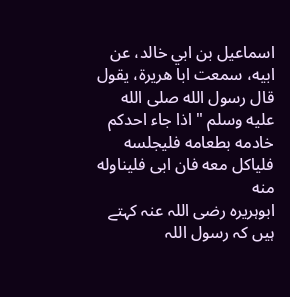اسماعيل بن ابي خالد، عن ابيه، سمعت ابا هريرة، يقول قال رسول الله صلى الله عليه وسلم " اذا جاء احدكم خادمه بطعامه فليجلسه فلياكل معه فان ابى فليناوله منه
ابوہریرہ رضی اللہ عنہ کہتے ہیں کہ رسول اللہ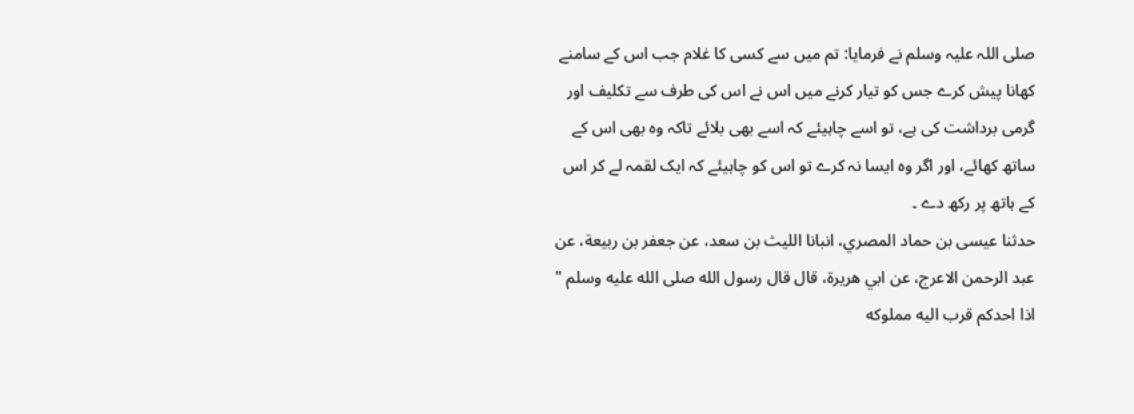صلی اللہ علیہ وسلم نے فرمایا: تم میں سے کسی کا غلام جب اس کے سامنے کھانا پیش کرے جس کو تیار کرنے میں اس نے اس کی طرف سے تکلیف اور گرمی برداشت کی ہے، تو اسے چاہیئے کہ اسے بھی بلائے تاکہ وہ بھی اس کے ساتھ کھائے، اور اگر وہ ایسا نہ کرے تو اس کو چاہیئے کہ ایک لقمہ لے کر اس کے ہاتھ پر رکھ دے ۔
حدثنا عيسى بن حماد المصري، انبانا الليث بن سعد، عن جعفر بن ربيعة، عن عبد الرحمن الاعرج، عن ابي هريرة، قال قال رسول الله صلى الله عليه وسلم " اذا احدكم قرب اليه مملوكه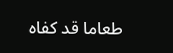طعاما قد كفاه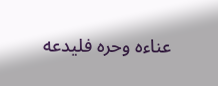عناءه وحره فليدعه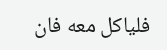فلياكل معه فان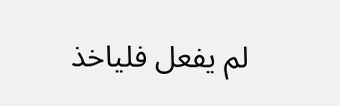لم يفعل فلياخذ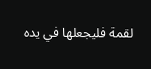لقمة فليجعلها في يده